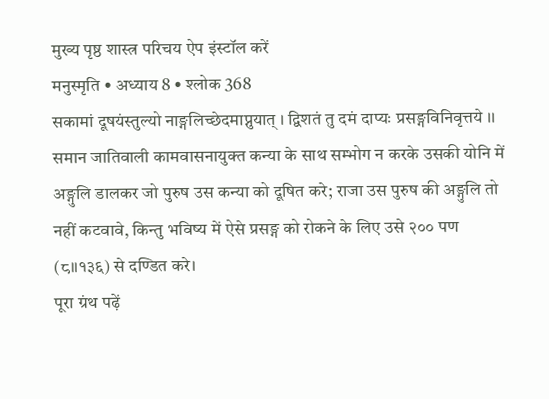मुख्य पृष्ठ शास्त्र परिचय ऐप इंस्टॉल करें
मनुस्मृति • अध्याय 8 • श्लोक 368
सकामां दूषयंस्तुल्यो नाङ्गलिच्छेदमाप्नुयात्‌ । द्विशतं तु दमं दाप्यः प्रसङ्गविनिवृत्तये ।।
समान जातिवाली कामवासनायुक्त कन्या के साथ सम्भोग न करके उसकी योनि में अङ्गुलि डालकर जो पुरुष उस कन्या को दूषित करे; राजा उस पुरुष की अङ्गुलि तो नहीं कटवावे, किन्तु भविष्य में ऐसे प्रसङ्ग को रोकने के लिए उसे २०० पण (८॥१३६) से दण्डित करे।
पूरा ग्रंथ पढ़ें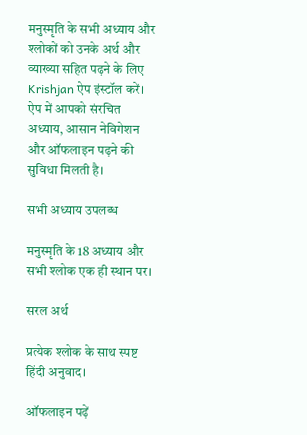मनुस्मृति के सभी अध्याय और श्लोकों को उनके अर्थ और व्याख्या सहित पढ़ने के लिए Krishjan ऐप इंस्टॉल करें। ऐप में आपको संरचित अध्याय, आसान नेविगेशन और ऑफलाइन पढ़ने की सुविधा मिलती है।

सभी अध्याय उपलब्ध

मनुस्मृति के 18 अध्याय और सभी श्लोक एक ही स्थान पर।

सरल अर्थ

प्रत्येक श्लोक के साथ स्पष्ट हिंदी अनुवाद।

ऑफलाइन पढ़ें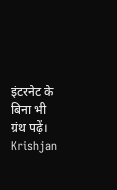इंटरनेट के बिना भी ग्रंथ पढ़ें।
Krishjan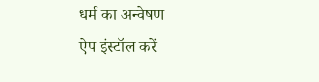धर्म का अन्वेषण
ऐप इंस्टॉल करें